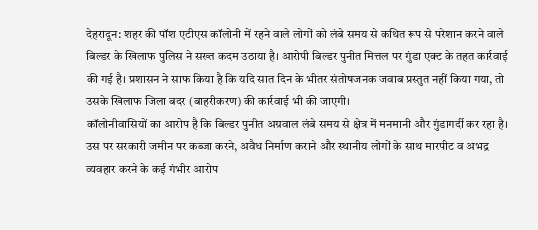देहरादून: शहर की पॉश एटीएस कॉलोनी में रहने वाले लोगों को लंबे समय से कथित रूप से परेशान करने वाले बिल्डर के खिलाफ पुलिस ने सख्त कदम उठाया है। आरोपी बिल्डर पुनीत मित्तल पर गुंडा एक्ट के तहत कार्रवाई की गई है। प्रशासन ने साफ किया है कि यदि सात दिन के भीतर संतोषजनक जवाब प्रस्तुत नहीं किया गया, तो उसके खिलाफ जिला बदर (बाहरीकरण) की कार्रवाई भी की जाएगी।
कॉलोनीवासियों का आरोप है कि बिल्डर पुनीत अग्रवाल लंबे समय से क्षेत्र में मनमानी और गुंडागर्दी कर रहा है। उस पर सरकारी जमीन पर कब्जा करने, अवैध निर्माण कराने और स्थानीय लोगों के साथ मारपीट व अभद्र व्यवहार करने के कई गंभीर आरोप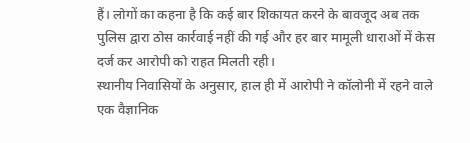हैं। लोगों का कहना है कि कई बार शिकायत करने के बावजूद अब तक पुलिस द्वारा ठोस कार्रवाई नहीं की गई और हर बार मामूली धाराओं में केस दर्ज कर आरोपी को राहत मिलती रही।
स्थानीय निवासियों के अनुसार, हाल ही में आरोपी ने कॉलोनी में रहने वाले एक वैज्ञानिक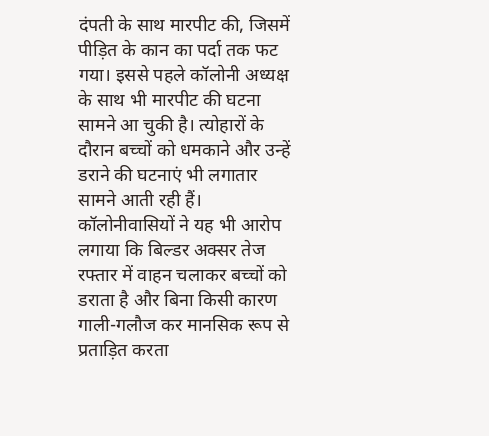दंपती के साथ मारपीट की, जिसमें पीड़ित के कान का पर्दा तक फट गया। इससे पहले कॉलोनी अध्यक्ष के साथ भी मारपीट की घटना सामने आ चुकी है। त्योहारों के दौरान बच्चों को धमकाने और उन्हें डराने की घटनाएं भी लगातार सामने आती रही हैं।
कॉलोनीवासियों ने यह भी आरोप लगाया कि बिल्डर अक्सर तेज रफ्तार में वाहन चलाकर बच्चों को डराता है और बिना किसी कारण गाली-गलौज कर मानसिक रूप से प्रताड़ित करता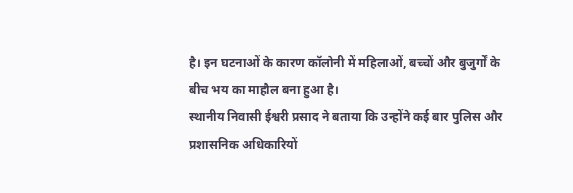है। इन घटनाओं के कारण कॉलोनी में महिलाओं, बच्चों और बुजुर्गों के बीच भय का माहौल बना हुआ है।
स्थानीय निवासी ईश्वरी प्रसाद ने बताया कि उन्होंने कई बार पुलिस और प्रशासनिक अधिकारियों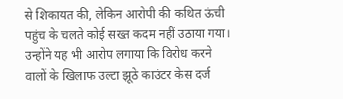से शिकायत की, लेकिन आरोपी की कथित ऊंची पहुंच के चलते कोई सख्त कदम नहीं उठाया गया। उन्होंने यह भी आरोप लगाया कि विरोध करने वालों के खिलाफ उल्टा झूठे काउंटर केस दर्ज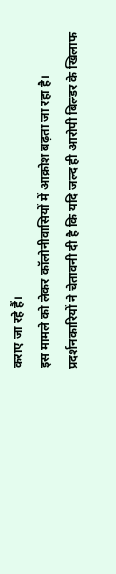कराए जा रहे हैं।
इस मामले को लेकर कॉलोनीवासियों में आक्रोश बढ़ता जा रहा है। प्रदर्शनकारियों ने चेतावनी दी है कि यदि जल्द ही आरोपी बिल्डर के खिलाफ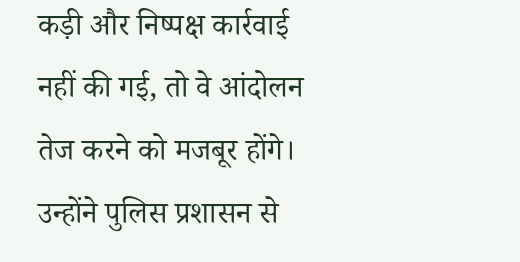कड़ी और निष्पक्ष कार्रवाई नहीं की गई, तो वे आंदोलन तेज करने को मजबूर होंगे। उन्होंने पुलिस प्रशासन से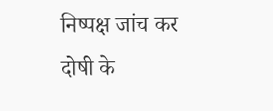निष्पक्ष जांच कर दोषी के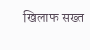खिलाफ सख्त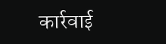कार्रवाई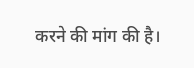करने की मांग की है।